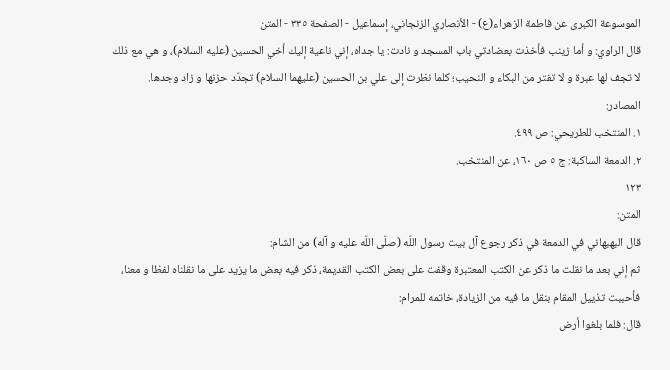الموسوعة الكبرى عن فاطمة الزهراء(ع) - الأنصاري الزنجاني، إسماعيل - الصفحة ٣٣٥ - المتن
قال الراوي: و أما زينب فأخذت بعضادتي باب المسجد و نادت: يا جداه، إني ناعية إليك أخي الحسين (عليه السلام)، و هي مع ذلك لا تجف لها عبرة و لا تفتر من البكاء و النحيب؛ كلما نظرت إلى علي بن الحسين (عليهما السلام) تجدّد حزنها و زاد وجدها.
المصادر:
١. المنتخب للطريحي: ص ٤٩٩.
٢. الدمعة الساكبة: ج ٥ ص ١٦٠، عن المنتخب.
١٢٣
المتن:
قال البهبهاني في الدمعة في ذكر رجوع آل بيت رسول اللّه (صلّى اللّه عليه و آله) من الشام:
ثم إني بعد ما نقلت ما ذكر عن الكتب المعتبرة وقفت على بعض الكتب القديمة، ذكر فيه بعض ما يزيد على ما نقلناه لفظا و معنا، فأحببت تذييل المقام بنقل ما فيه من الزيادة، خاتمه للمرام:
قال: فلما بلغوا أرض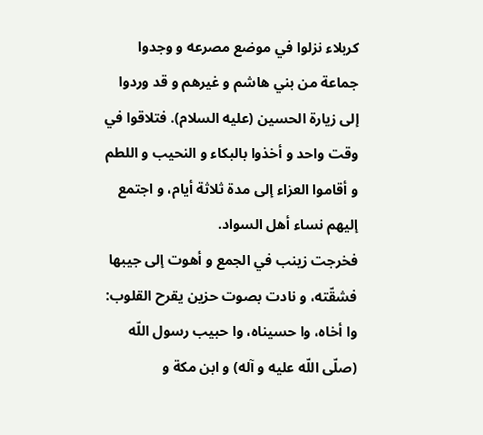كربلاء نزلوا في موضع مصرعه و وجدوا جماعة من بني هاشم و غيرهم و قد وردوا إلى زيارة الحسين (عليه السلام). فتلاقوا في وقت واحد و أخذوا بالبكاء و النحيب و اللطم و أقاموا العزاء إلى مدة ثلاثة أيام، و اجتمع إليهم نساء أهل السواد.
فخرجت زينب في الجمع و أهوت إلى جيبها فشقّته، و نادت بصوت حزين يقرح القلوب: وا أخاه، وا حسيناه، وا حبيب رسول اللّه (صلّى اللّه عليه و آله) و ابن مكة و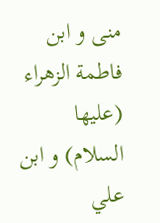منى و ابن فاطمة الزهراء (عليها السلام) و ابن علي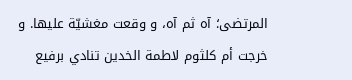المرتضى؛ آه ثم آه، و وقعت مغشيّة عليها. و خرجت أم كلثوم لاطمة الخدين تنادي برفيع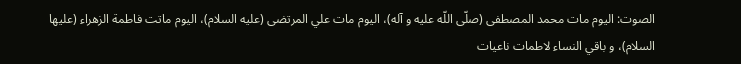الصوت: اليوم مات محمد المصطفى (صلّى اللّه عليه و آله)، اليوم مات علي المرتضى (عليه السلام)، اليوم ماتت فاطمة الزهراء (عليها السلام)، و باقي النساء لاطمات ناعيات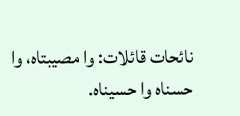نائحات قائلات: وا مصيبتاه، وا حسناه وا حسيناه.